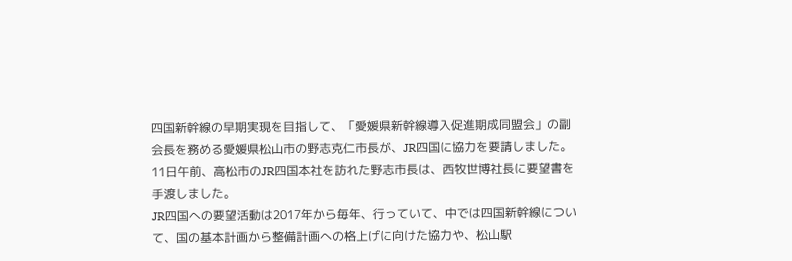四国新幹線の早期実現を目指して、「愛媛県新幹線導入促進期成同盟会」の副会長を務める愛媛県松山市の野志克仁市長が、JR四国に協力を要請しました。
11日午前、高松市のJR四国本社を訪れた野志市長は、西牧世博社長に要望書を手渡しました。
JR四国への要望活動は2017年から毎年、行っていて、中では四国新幹線について、国の基本計画から整備計画への格上げに向けた協力や、松山駅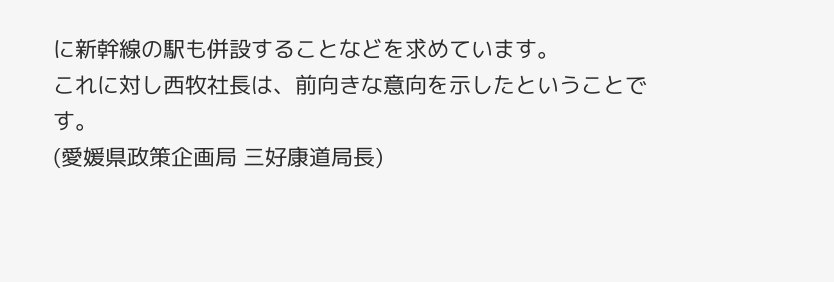に新幹線の駅も併設することなどを求めています。
これに対し西牧社長は、前向きな意向を示したということです。
(愛媛県政策企画局 三好康道局長)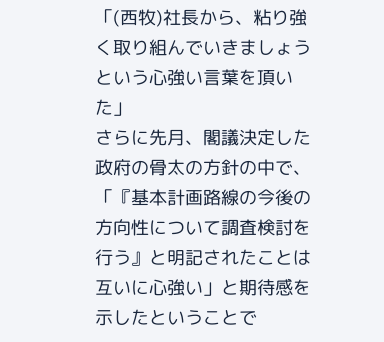「(西牧)社長から、粘り強く取り組んでいきましょうという心強い言葉を頂いた」
さらに先月、閣議決定した政府の骨太の方針の中で、「『基本計画路線の今後の方向性について調査検討を行う』と明記されたことは互いに心強い」と期待感を示したということで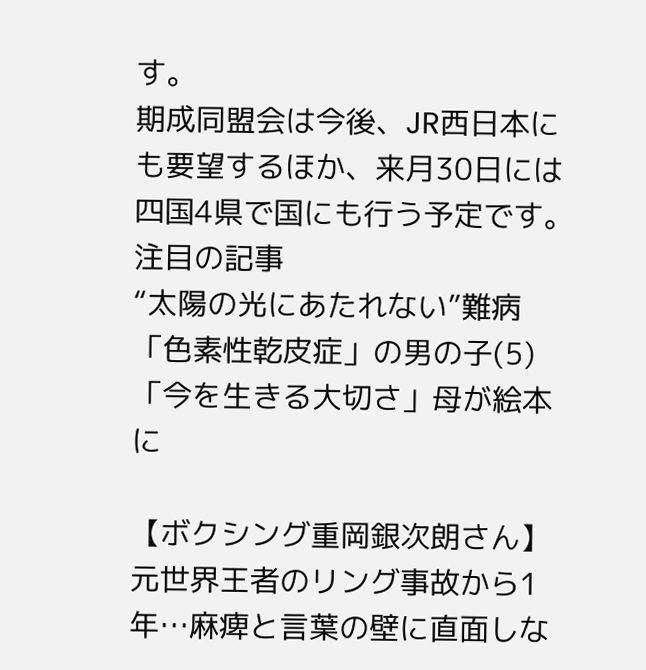す。
期成同盟会は今後、JR西日本にも要望するほか、来月30日には四国4県で国にも行う予定です。
注目の記事
“太陽の光にあたれない”難病「色素性乾皮症」の男の子(5)「今を生きる大切さ」母が絵本に

【ボクシング重岡銀次朗さん】元世界王者のリング事故から1年…麻痺と言葉の壁に直面しな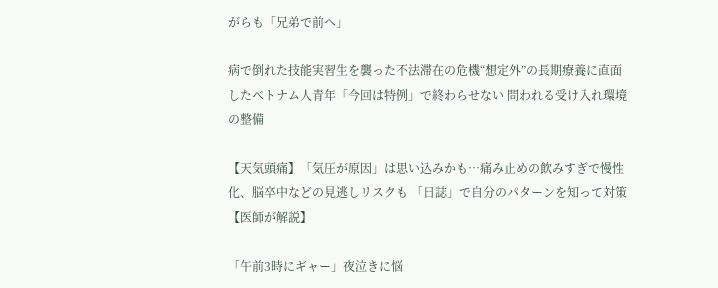がらも「兄弟で前へ」

病で倒れた技能実習生を襲った不法滞在の危機“想定外”の長期療養に直面したベトナム人青年「今回は特例」で終わらせない 問われる受け入れ環境の整備

【天気頭痛】「気圧が原因」は思い込みかも…痛み止めの飲みすぎで慢性化、脳卒中などの見逃しリスクも 「日誌」で自分のパターンを知って対策【医師が解説】

「午前3時にギャー」夜泣きに悩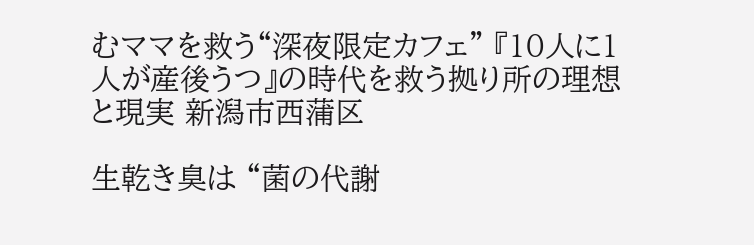むママを救う“深夜限定カフェ” 『10人に1人が産後うつ』の時代を救う拠り所の理想と現実 新潟市西蒲区

生乾き臭は “菌の代謝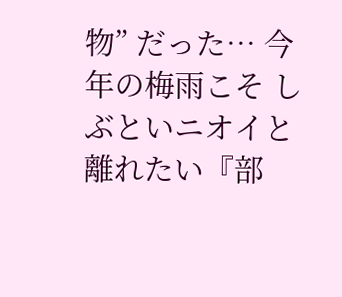物” だった… 今年の梅雨こそ しぶといニオイと離れたい『部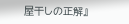屋干しの正解』